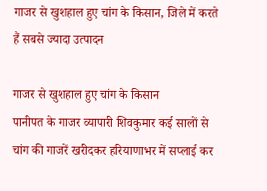गाजर से खुशहाल हुए चांग के किसान, जिले में करते हैं सबसे ज्यादा उत्पादन

गाजर से खुशहाल हुए चांग के किसान
पानीपत के गाजर व्यापारी शिवकुमार कई सालों से चांग की गाजरें खरीदकर हरियाणाभर में सप्लाई कर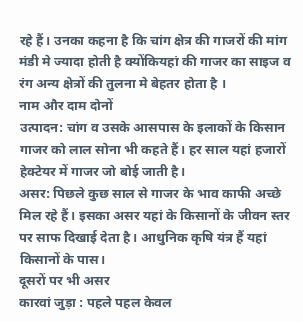रहे हैं। उनका कहना है कि चांग क्षेत्र की गाजरों की मांग मंडी मे ज्यादा होती है क्योंकियहां की गाजर का साइज व रंग अन्य क्षेत्रों की तुलना मे बेहतर होता है ।
नाम और दाम दोनों
उत्पादन: चांग व उसके आसपास के इलाकों के किसान गाजर को लाल सोना भी कहते हैं। हर साल यहां हजारों हेक्टेयर में गाजर जो बोई जाती है।
असर: पिछले कुछ साल से गाजर के भाव काफी अच्छे मिल रहे हैं। इसका असर यहां के किसानों के जीवन स्तर पर साफ दिखाई देता है। आधुनिक कृषि यंत्र हैं यहां किसानों के पास।
दूसरों पर भी असर
कारवां जुड़ा : पहले पहल केवल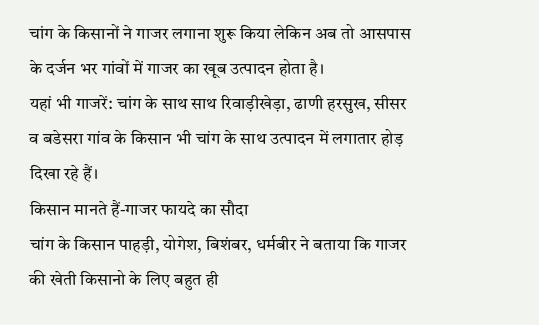चांग के किसानों ने गाजर लगाना शुरू किया लेकिन अब तो आसपास के दर्जन भर गांवों में गाजर का खूब उत्पादन होता है।
यहां भी गाजरें: चांग के साथ साथ रिवाड़ीखेड़ा, ढाणी हरसुख, सीसर व बडेसरा गांव के किसान भी चांग के साथ उत्पादन में लगातार होड़ दिखा रहे हैं।
किसान मानते हैं-गाजर फायदे का सौदा
चांग के किसान पाहड़ी, योगेश, बिशंबर, धर्मबीर ने बताया कि गाजर की खेती किसानो के लिए बहुत ही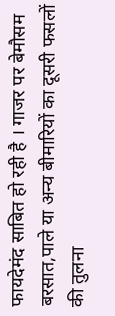फायदेमंद साबित हो रही है । गाजर पर बेमौसम बरसात,पाले या अन्य बीमारियों का दूसरी फसलों की तुलना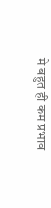मे बहुत ही कम प्रभाव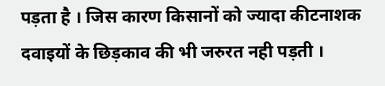पड़ता है । जिस कारण किसानों को ज्यादा कीटनाशक दवाइयों के छिड़काव की भी जरुरत नही पड़ती ।